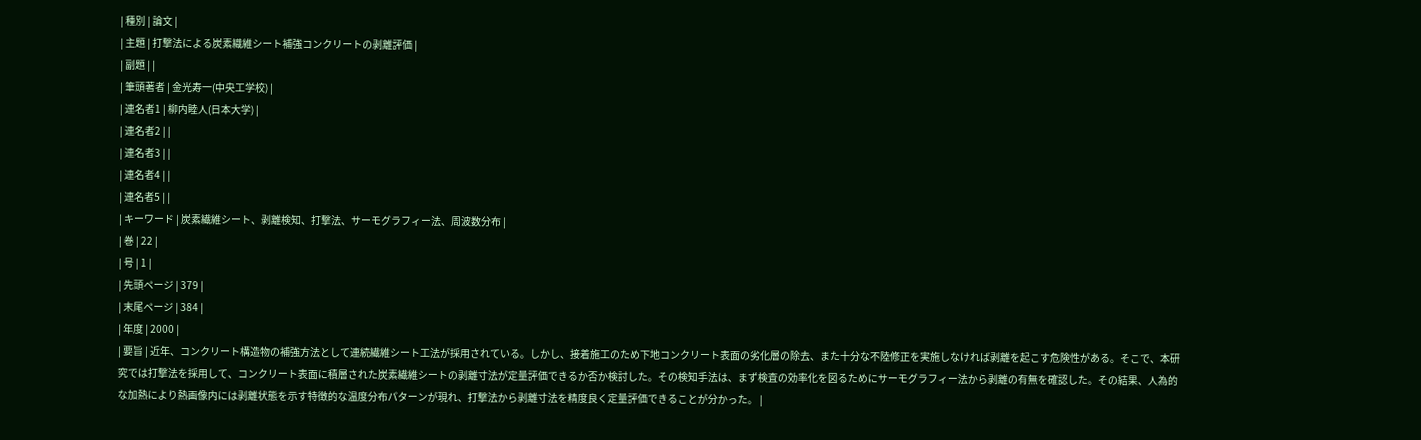| 種別 | 論文 |
| 主題 | 打撃法による炭素織維シート補強コンクリートの剥離評価 |
| 副題 | |
| 筆頭著者 | 金光寿一(中央工学校) |
| 連名者1 | 柳内睦人(日本大学) |
| 連名者2 | |
| 連名者3 | |
| 連名者4 | |
| 連名者5 | |
| キーワード | 炭素繊維シート、剥離検知、打撃法、サーモグラフィー法、周波数分布 |
| 巻 | 22 |
| 号 | 1 |
| 先頭ページ | 379 |
| 末尾ページ | 384 |
| 年度 | 2000 |
| 要旨 | 近年、コンクリート構造物の補強方法として連続繊維シート工法が採用されている。しかし、接着施工のため下地コンクリート表面の劣化層の除去、また十分な不陸修正を実施しなければ剥離を起こす危険性がある。そこで、本研究では打撃法を採用して、コンクリート表面に積層された炭素繊維シートの剥離寸法が定量評価できるか否か検討した。その検知手法は、まず検査の効率化を図るためにサーモグラフィー法から剥離の有無を確認した。その結果、人為的な加熱により熱画像内には剥離状態を示す特徴的な温度分布パターンが現れ、打撃法から剥離寸法を精度良く定量評価できることが分かった。 |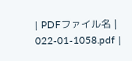| PDFファイル名 | 022-01-1058.pdf |